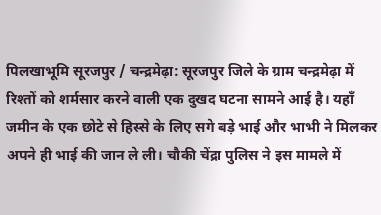पिलखाभूमि सूरजपुर / चन्द्रमेढ़ा: सूरजपुर जिले के ग्राम चन्द्रमेढ़ा में रिश्तों को शर्मसार करने वाली एक दुखद घटना सामने आई है। यहाँ जमीन के एक छोटे से हिस्से के लिए सगे बड़े भाई और भाभी ने मिलकर अपने ही भाई की जान ले ली। चौकी चेंद्रा पुलिस ने इस मामले में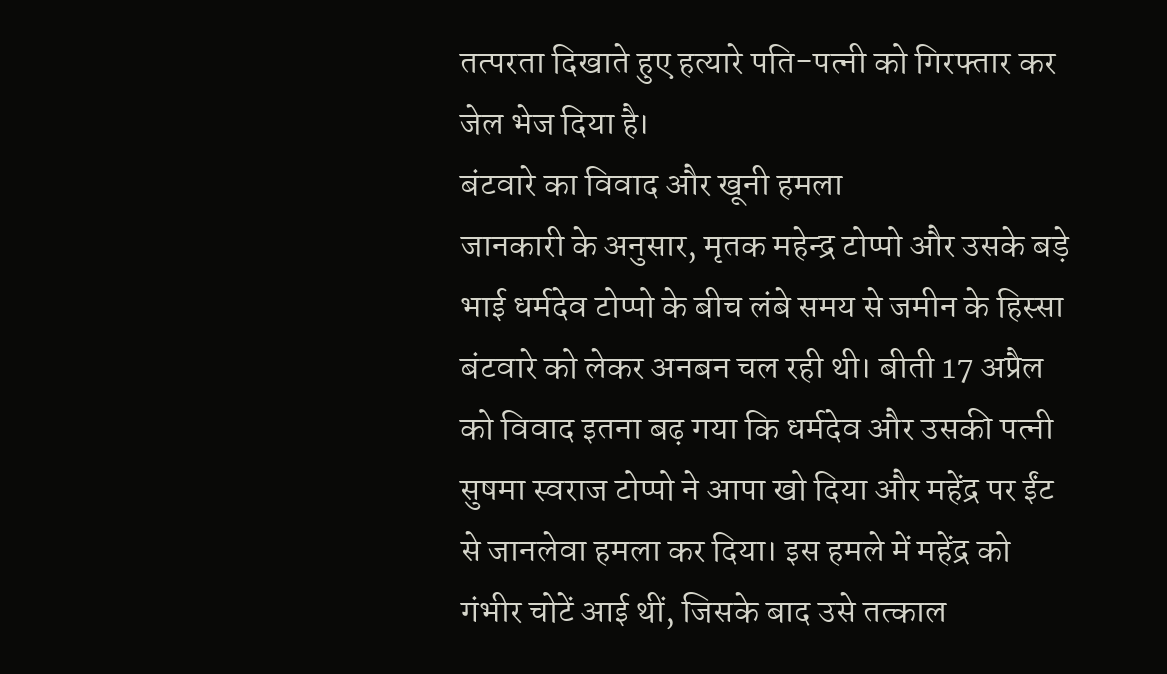तत्परता दिखाते हुए हत्यारे पति-पत्नी को गिरफ्तार कर जेल भेज दिया है।
बंटवारे का विवाद और खूनी हमला
जानकारी के अनुसार, मृतक महेन्द्र टोप्पो और उसके बड़े भाई धर्मदेव टोप्पो के बीच लंबे समय से जमीन के हिस्सा बंटवारे को लेकर अनबन चल रही थी। बीती 17 अप्रैल को विवाद इतना बढ़ गया कि धर्मदेव और उसकी पत्नी सुषमा स्वराज टोप्पो ने आपा खो दिया और महेंद्र पर ईंट से जानलेवा हमला कर दिया। इस हमले में महेंद्र को गंभीर चोटें आई थीं, जिसके बाद उसे तत्काल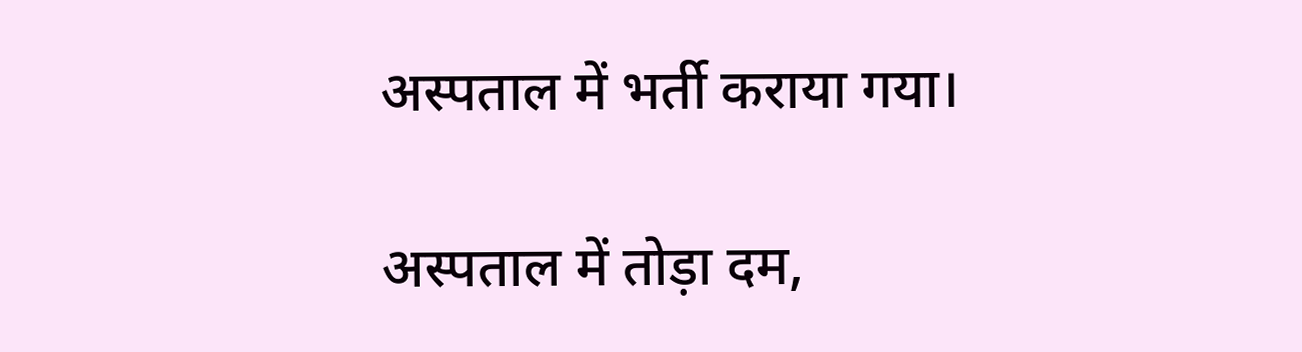अस्पताल में भर्ती कराया गया।

अस्पताल में तोड़ा दम,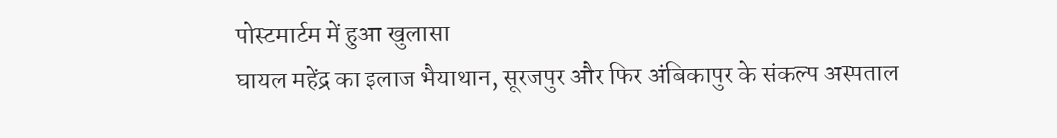पोस्टमार्टम में हुआ खुलासा
घायल महेंद्र का इलाज भैयाथान, सूरजपुर और फिर अंबिकापुर के संकल्प अस्पताल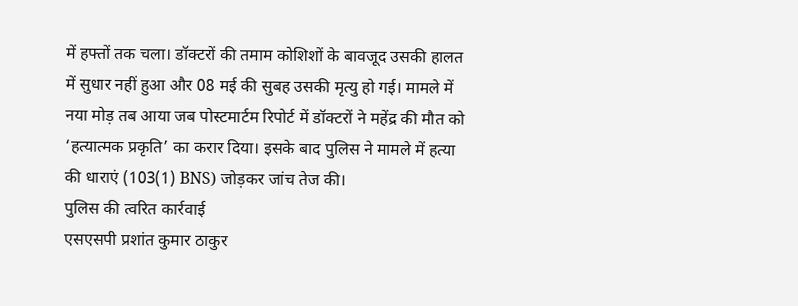में हफ्तों तक चला। डॉक्टरों की तमाम कोशिशों के बावजूद उसकी हालत में सुधार नहीं हुआ और 08 मई की सुबह उसकी मृत्यु हो गई। मामले में नया मोड़ तब आया जब पोस्टमार्टम रिपोर्ट में डॉक्टरों ने महेंद्र की मौत को ‘हत्यात्मक प्रकृति’ का करार दिया। इसके बाद पुलिस ने मामले में हत्या की धाराएं (103(1) BNS) जोड़कर जांच तेज की।
पुलिस की त्वरित कार्रवाई
एसएसपी प्रशांत कुमार ठाकुर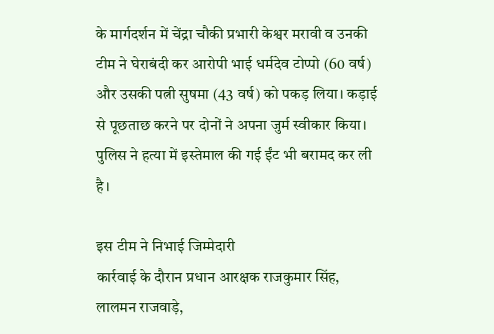के मार्गदर्शन में चेंद्रा चौकी प्रभारी केश्वर मरावी व उनकी टीम ने घेराबंदी कर आरोपी भाई धर्मदेव टोप्पो (60 वर्ष) और उसकी पत्नी सुषमा (43 वर्ष) को पकड़ लिया। कड़ाई से पूछताछ करने पर दोनों ने अपना जुर्म स्वीकार किया। पुलिस ने हत्या में इस्तेमाल की गई ईंट भी बरामद कर ली है।

इस टीम ने निभाई जिम्मेदारी
कार्रवाई के दौरान प्रधान आरक्षक राजकुमार सिंह, लालमन राजवाड़े,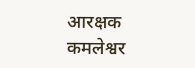आरक्षक कमलेश्वर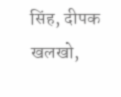सिंह, दीपक खलखो,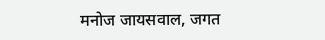मनोज जायसवाल, जगत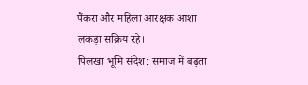पैंकरा और महिला आरक्षक आशा लकड़ा सक्रिय रहे।
पिलखा भूमि संदेश: समाज में बढ़ता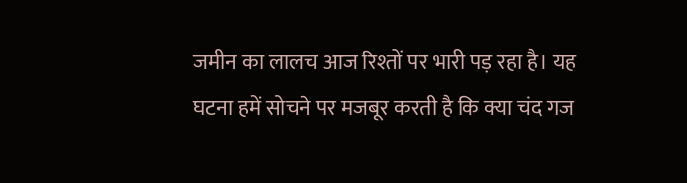जमीन का लालच आज रिश्तों पर भारी पड़ रहा है। यह घटना हमें सोचने पर मजबूर करती है कि क्या चंद गज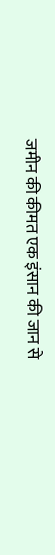जमीन की कीमत एक इंसान की जान से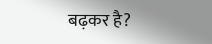बढ़कर है?